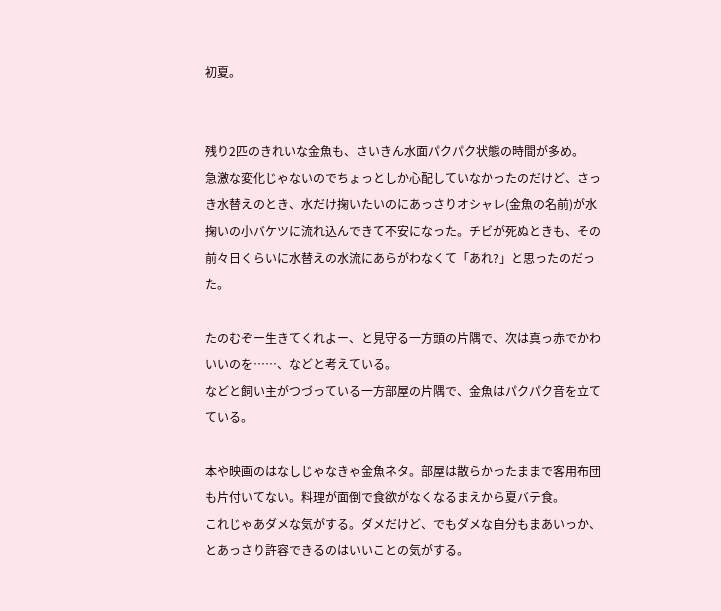初夏。


残り2匹のきれいな金魚も、さいきん水面パクパク状態の時間が多め。
急激な変化じゃないのでちょっとしか心配していなかったのだけど、さっき水替えのとき、水だけ掬いたいのにあっさりオシャレ(金魚の名前)が水掬いの小バケツに流れ込んできて不安になった。チビが死ぬときも、その前々日くらいに水替えの水流にあらがわなくて「あれ?」と思ったのだった。

たのむぞー生きてくれよー、と見守る一方頭の片隅で、次は真っ赤でかわいいのを……、などと考えている。
などと飼い主がつづっている一方部屋の片隅で、金魚はパクパク音を立てている。

本や映画のはなしじゃなきゃ金魚ネタ。部屋は散らかったままで客用布団も片付いてない。料理が面倒で食欲がなくなるまえから夏バテ食。
これじゃあダメな気がする。ダメだけど、でもダメな自分もまあいっか、とあっさり許容できるのはいいことの気がする。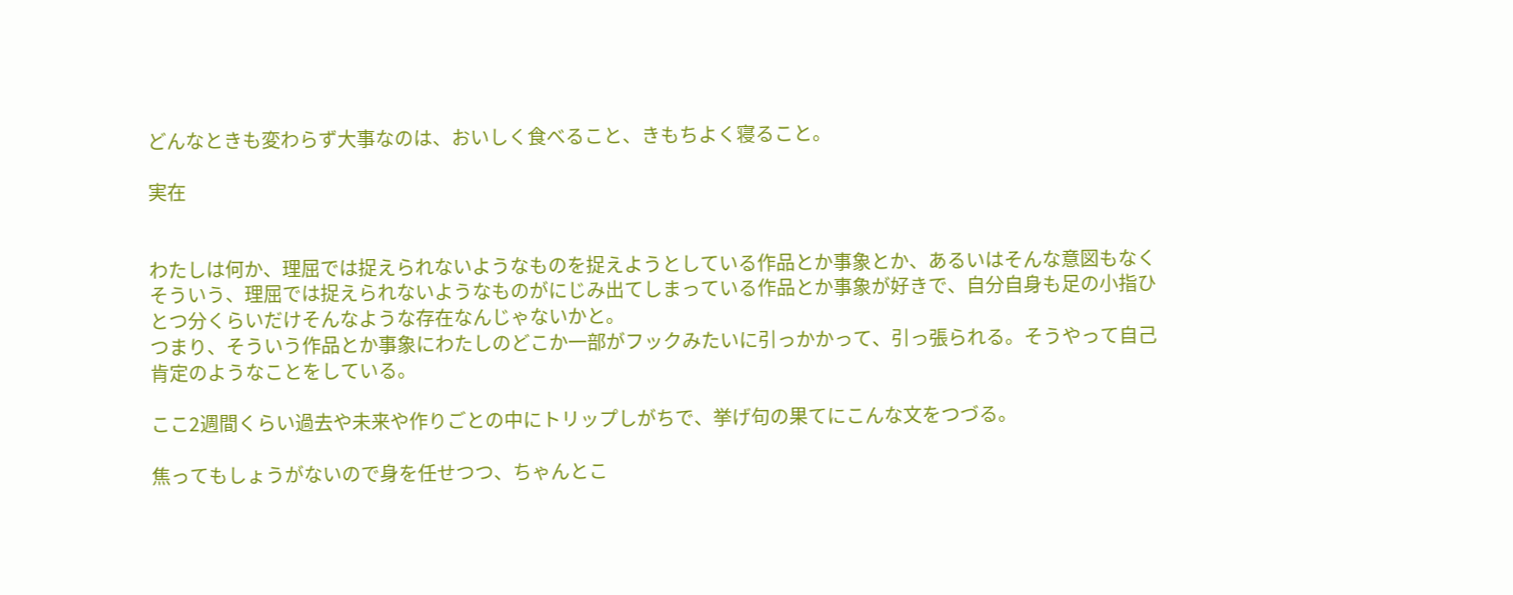どんなときも変わらず大事なのは、おいしく食べること、きもちよく寝ること。

実在


わたしは何か、理屈では捉えられないようなものを捉えようとしている作品とか事象とか、あるいはそんな意図もなくそういう、理屈では捉えられないようなものがにじみ出てしまっている作品とか事象が好きで、自分自身も足の小指ひとつ分くらいだけそんなような存在なんじゃないかと。
つまり、そういう作品とか事象にわたしのどこか一部がフックみたいに引っかかって、引っ張られる。そうやって自己肯定のようなことをしている。

ここ2週間くらい過去や未来や作りごとの中にトリップしがちで、挙げ句の果てにこんな文をつづる。

焦ってもしょうがないので身を任せつつ、ちゃんとこ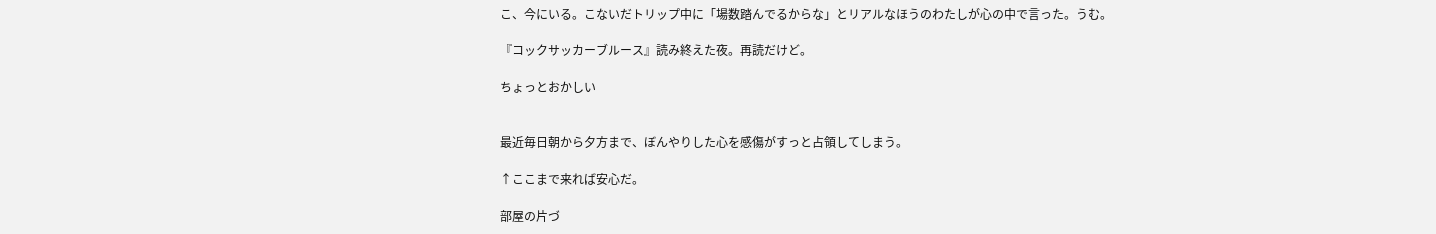こ、今にいる。こないだトリップ中に「場数踏んでるからな」とリアルなほうのわたしが心の中で言った。うむ。

『コックサッカーブルース』読み終えた夜。再読だけど。

ちょっとおかしい


最近毎日朝から夕方まで、ぼんやりした心を感傷がすっと占領してしまう。

↑ここまで来れば安心だ。

部屋の片づ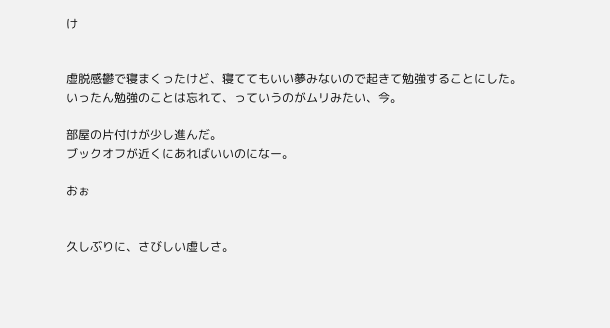け


虚脱感鬱で寝まくったけど、寝ててもいい夢みないので起きて勉強することにした。
いったん勉強のことは忘れて、っていうのがムリみたい、今。

部屋の片付けが少し進んだ。
ブックオフが近くにあればいいのになー。

おぉ


久しぶりに、さびしい虚しさ。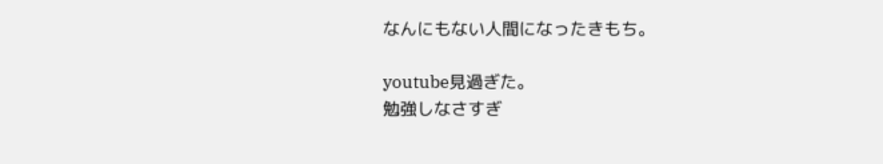なんにもない人間になったきもち。

youtube見過ぎた。
勉強しなさすぎ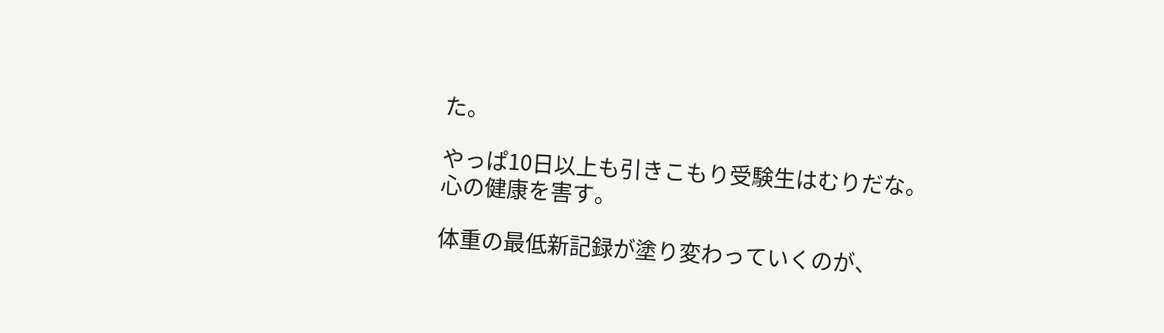た。

やっぱ10日以上も引きこもり受験生はむりだな。
心の健康を害す。

体重の最低新記録が塗り変わっていくのが、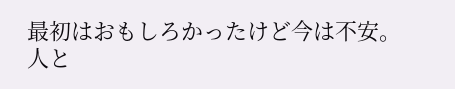最初はおもしろかったけど今は不安。
人と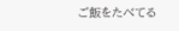ご飯をたべてる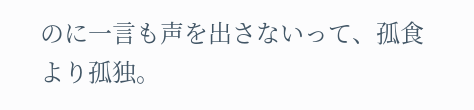のに一言も声を出さないって、孤食より孤独。